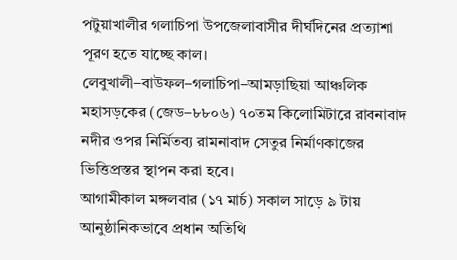পটুয়াখালীর গলাচিপা উপজেলাবাসীর দীর্ঘদিনের প্রত্যাশা পূরণ হতে যাচ্ছে কাল। লেবুখালী–বাউফল–গলাচিপা–আমড়াছিয়া আঞ্চলিক মহাসড়কের (জেড–৮৮০৬) ৭০তম কিলোমিটারে রাবনাবাদ নদীর ওপর নির্মিতব্য রামনাবাদ সেতুর নির্মাণকাজের ভিত্তিপ্রস্তর স্থাপন করা হবে।
আগামীকাল মঙ্গলবার (১৭ মার্চ) সকাল সাড়ে ৯ টায় আনুষ্ঠানিকভাবে প্রধান অতিথি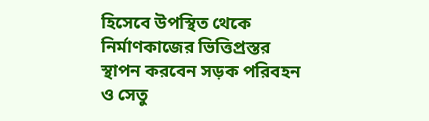হিসেবে উপস্থিত থেকে নির্মাণকাজের ভিত্তিপ্রস্তর স্থাপন করবেন সড়ক পরিবহন ও সেতু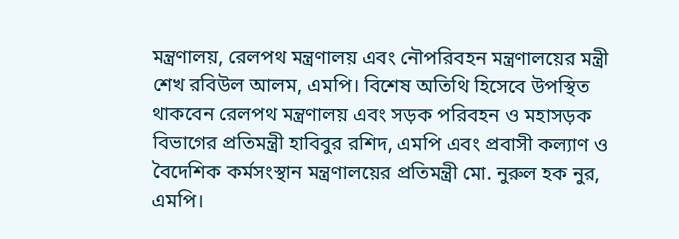মন্ত্রণালয়, রেলপথ মন্ত্রণালয় এবং নৌপরিবহন মন্ত্রণালয়ের মন্ত্রী শেখ রবিউল আলম, এমপি। বিশেষ অতিথি হিসেবে উপস্থিত থাকবেন রেলপথ মন্ত্রণালয় এবং সড়ক পরিবহন ও মহাসড়ক বিভাগের প্রতিমন্ত্রী হাবিবুর রশিদ, এমপি এবং প্রবাসী কল্যাণ ও বৈদেশিক কর্মসংস্থান মন্ত্রণালয়ের প্রতিমন্ত্রী মো. নুরুল হক নুর, এমপি।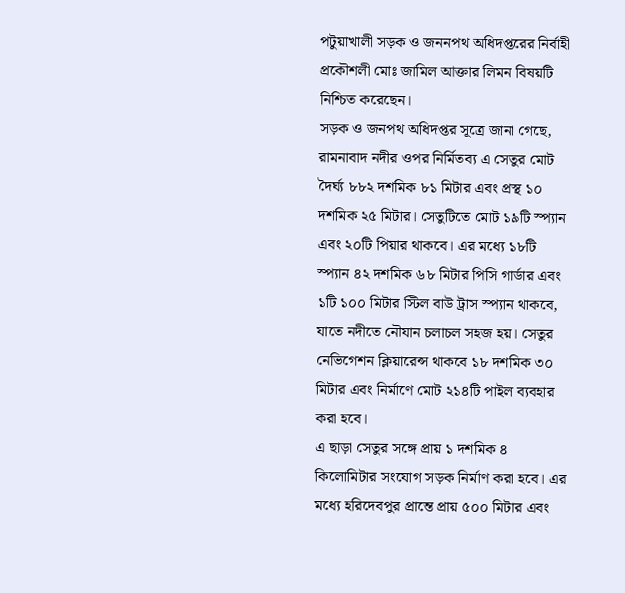পটুয়াখালী সড়ক ও জননপথ অধিদপ্তরের নির্বাহী প্রকৌশলী মোঃ জামিল আক্তার লিমন বিষয়টি নিশ্চিত করেছেন।
সড়ক ও জনপথ অধিদপ্তর সূত্রে জানা গেছে, রামনাবাদ নদীর ওপর নির্মিতব্য এ সেতুর মোট দৈর্ঘ্য ৮৮২ দশমিক ৮১ মিটার এবং প্রস্থ ১০ দশমিক ২৫ মিটার। সেতুটিতে মোট ১৯টি স্প্যান এবং ২০টি পিয়ার থাকবে। এর মধ্যে ১৮টি স্প্যান ৪২ দশমিক ৬৮ মিটার পিসি গার্ডার এবং ১টি ১০০ মিটার স্টিল বাউ ট্রাস স্প্যান থাকবে, যাতে নদীতে নৌযান চলাচল সহজ হয়। সেতুর নেভিগেশন ক্লিয়ারেন্স থাকবে ১৮ দশমিক ৩০ মিটার এবং নির্মাণে মোট ২১৪টি পাইল ব্যবহার করা হবে।
এ ছাড়া সেতুর সঙ্গে প্রায় ১ দশমিক ৪ কিলোমিটার সংযোগ সড়ক নির্মাণ করা হবে। এর মধ্যে হরিদেবপুর প্রান্তে প্রায় ৫০০ মিটার এবং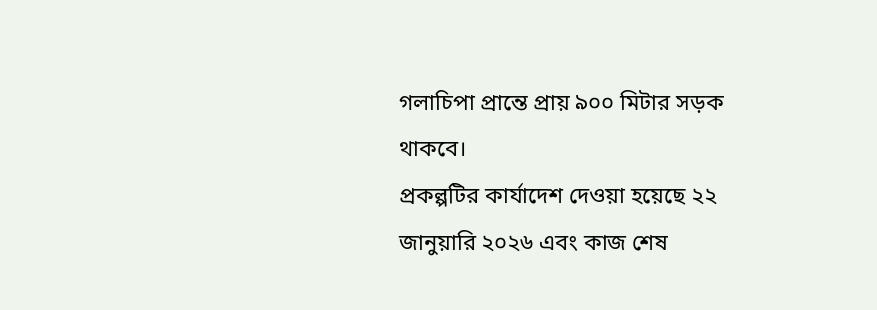গলাচিপা প্রান্তে প্রায় ৯০০ মিটার সড়ক থাকবে।
প্রকল্পটির কার্যাদেশ দেওয়া হয়েছে ২২ জানুয়ারি ২০২৬ এবং কাজ শেষ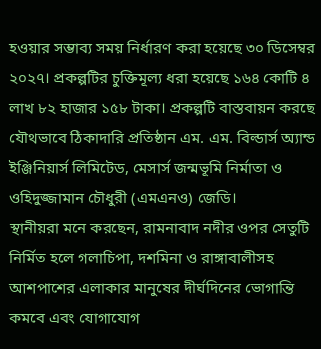হওয়ার সম্ভাব্য সময় নির্ধারণ করা হয়েছে ৩০ ডিসেম্বর ২০২৭। প্রকল্পটির চুক্তিমূল্য ধরা হয়েছে ১৬৪ কোটি ৪ লাখ ৮২ হাজার ১৫৮ টাকা। প্রকল্পটি বাস্তবায়ন করছে যৌথভাবে ঠিকাদারি প্রতিষ্ঠান এম. এম. বিল্ডার্স অ্যান্ড ইঞ্জিনিয়ার্স লিমিটেড, মেসার্স জন্মভূমি নির্মাতা ও ওহিদুজ্জামান চৌধুরী (এমএনও) জেডি।
স্থানীয়রা মনে করছেন, রামনাবাদ নদীর ওপর সেতুটি নির্মিত হলে গলাচিপা, দশমিনা ও রাঙ্গাবালীসহ আশপাশের এলাকার মানুষের দীর্ঘদিনের ভোগান্তি কমবে এবং যোগাযোগ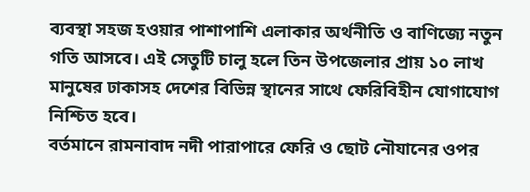ব্যবস্থা সহজ হওয়ার পাশাপাশি এলাকার অর্থনীতি ও বাণিজ্যে নতুন গতি আসবে। এই সেতুটি চালু হলে তিন উপজেলার প্রায় ১০ লাখ মানুষের ঢাকাসহ দেশের বিভিন্ন স্থানের সাথে ফেরিবিহীন যোগাযোগ নিশ্চিত হবে।
বর্তমানে রামনাবাদ নদী পারাপারে ফেরি ও ছোট নৌযানের ওপর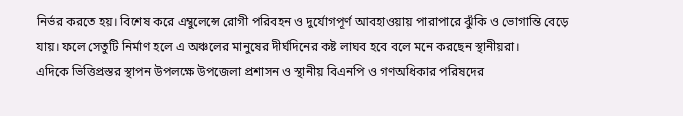নির্ভর করতে হয়। বিশেষ করে এম্বুলেন্সে রোগী পরিবহন ও দুর্যোগপূর্ণ আবহাওয়ায় পারাপারে ঝুঁকি ও ভোগান্তি বেড়ে যায়। ফলে সেতুটি নির্মাণ হলে এ অঞ্চলের মানুষের দীর্ঘদিনের কষ্ট লাঘব হবে বলে মনে করছেন স্থানীয়রা।
এদিকে ভিত্তিপ্রস্তর স্থাপন উপলক্ষে উপজেলা প্রশাসন ও স্থানীয় বিএনপি ও গণঅধিকার পরিষদের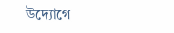উদ্যোগে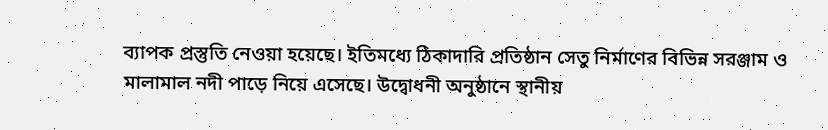ব্যাপক প্রস্তুতি নেওয়া হয়েছে। ইতিমধ্যে ঠিকাদারি প্রতিষ্ঠান সেতু নির্মাণের বিভিন্ন সরঞ্জাম ও মালামাল নদী পাড়ে নিয়ে এসেছে। উদ্বোধনী অনুষ্ঠানে স্থানীয়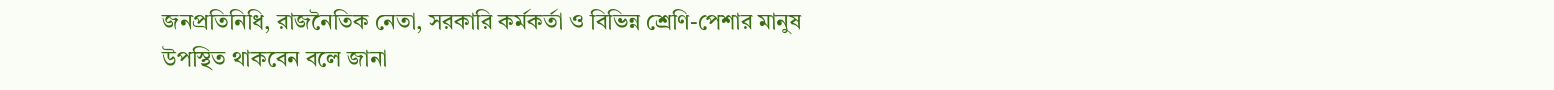জনপ্রতিনিধি, রাজনৈতিক নেতা, সরকারি কর্মকর্তা ও বিভিন্ন শ্রেণি-পেশার মানুষ উপস্থিত থাকবেন বলে জানা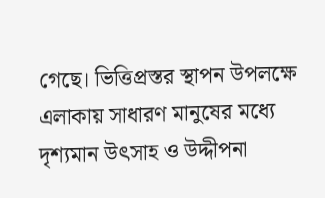গেছে। ভিত্তিপ্রস্তর স্থাপন উপলক্ষে এলাকায় সাধারণ মানুষের মধ্যে দৃশ্যমান উৎসাহ ও উদ্দীপনা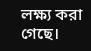লক্ষ্য করা গেছে।